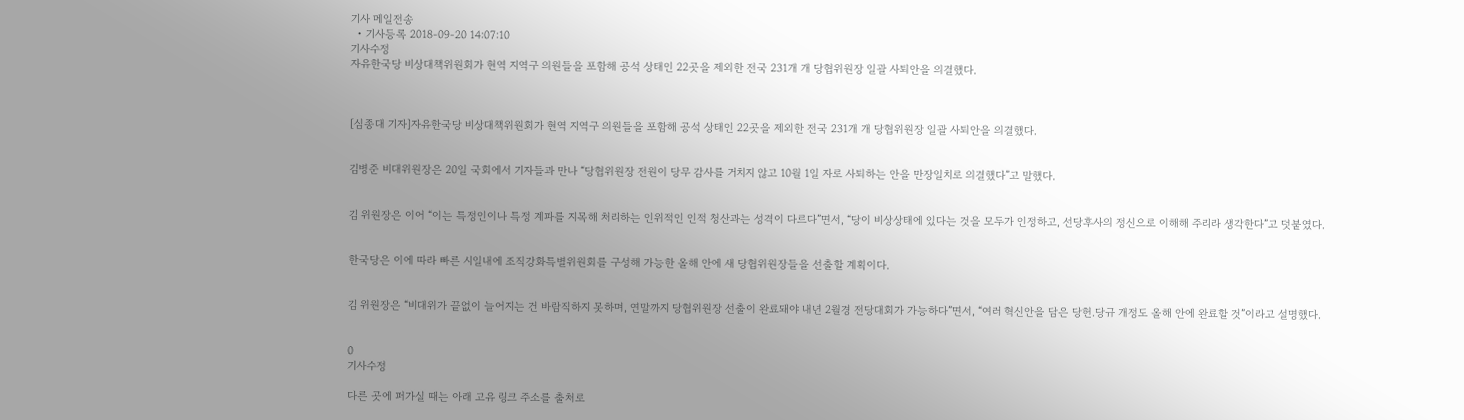기사 메일전송
  • 기사등록 2018-09-20 14:07:10
기사수정
자유한국당 비상대책위원회가 현역 지역구 의원들을 포함해 공석 상태인 22곳을 제외한 전국 231개 개 당협위원장 일괄 사퇴안을 의결했다.



[심종대 기자]자유한국당 비상대책위원회가 현역 지역구 의원들을 포함해 공석 상태인 22곳을 제외한 전국 231개 개 당협위원장 일괄 사퇴안을 의결했다.


김병준 비대위원장은 20일 국회에서 기자들과 만나 “당협위원장 전원이 당무 감사를 거치지 않고 10월 1일 자로 사퇴하는 안을 만장일치로 의결했다”고 말했다.


김 위원장은 이어 “이는 특정인이나 특정 계파를 지목해 처리하는 인위적인 인적 청산과는 성격이 다르다”면서, “당이 비상상태에 있다는 것을 모두가 인정하고, 선당후사의 정신으로 이해해 주리라 생각한다”고 덧붙였다.


한국당은 이에 따라 빠른 시일내에 조직강화특별위원회를 구성해 가능한 올해 안에 새 당협위원장들을 선출할 계획이다.


김 위원장은 “비대위가 끝없이 늘어지는 건 바람직하지 못하며, 연말까지 당협위원장 선출이 완료돼야 내년 2월경 전당대회가 가능하다”면서, “여러 혁신안을 담은 당헌.당규 개정도 올해 안에 완료할 것”이라고 설명했다.


0
기사수정

다른 곳에 퍼가실 때는 아래 고유 링크 주소를 출처로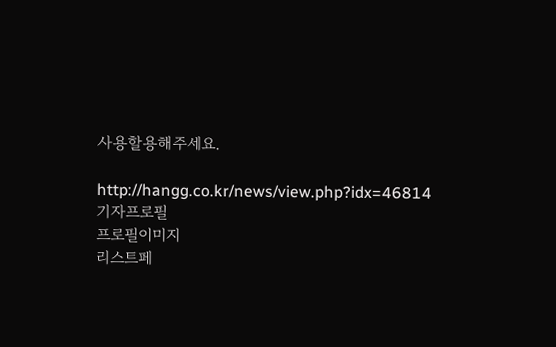사용할용해주세요.

http://hangg.co.kr/news/view.php?idx=46814
기자프로필
프로필이미지
리스트페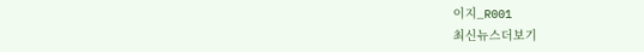이지_R001
최신뉴스더보기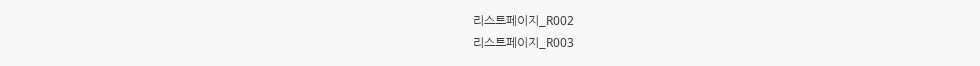리스트페이지_R002
리스트페이지_R003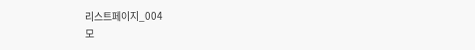리스트페이지_004
모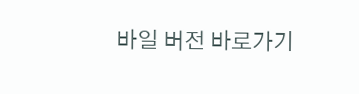바일 버전 바로가기